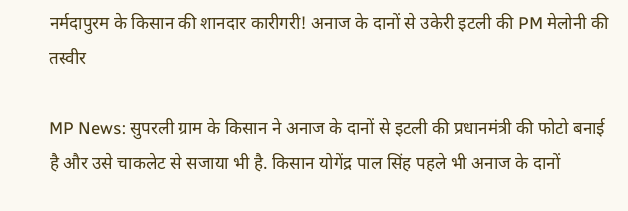नर्मदापुरम के किसान की शानदार कारीगरी! अनाज के दानों से उकेरी इटली की PM मेलोनी की तस्वीर

MP News: सुपरली ग्राम के किसान ने अनाज के दानों से इटली की प्रधानमंत्री की फोटो बनाई है और उसे चाकलेट से सजाया भी है. किसान योगेंद्र पाल सिंह पहले भी अनाज के दानों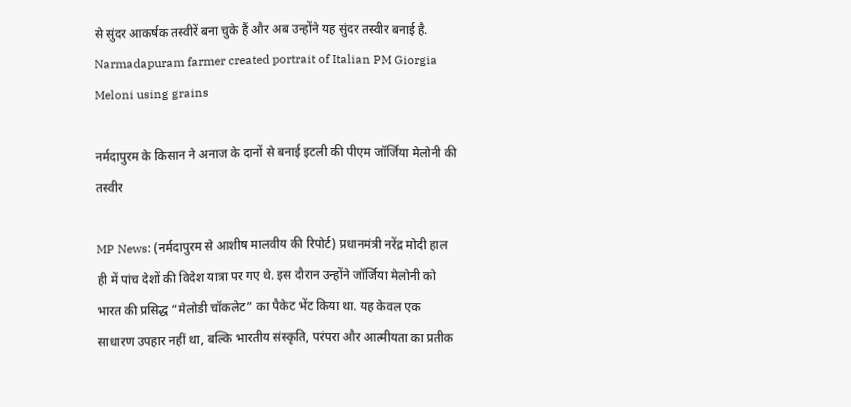से सुंदर आकर्षक तस्वीरें बना चुके हैं और अब उन्होंने यह सुंदर तस्वीर बनाई है.
Narmadapuram farmer created portrait of Italian PM Giorgia Meloni using grains

नर्मदापुरम के किसान ने अनाज के दानों से बनाई इटली की पीएम जॉर्जिया मेलोनी की तस्वीर

MP News: (नर्मदापुरम से आशीष मालवीय की रिपोर्ट) प्रधानमंत्री नरेंद्र मोदी हाल ही में पांच देशों की विदेश यात्रा पर गए थे. इस दौरान उन्होंने जॉर्जिया मेलोनी को भारत की प्रसिद्ध “मेलोडी चॉकलेट” का पैकेट भेंट किया था. यह केवल एक साधारण उपहार नहीं था, बल्कि भारतीय संस्कृति, परंपरा और आत्मीयता का प्रतीक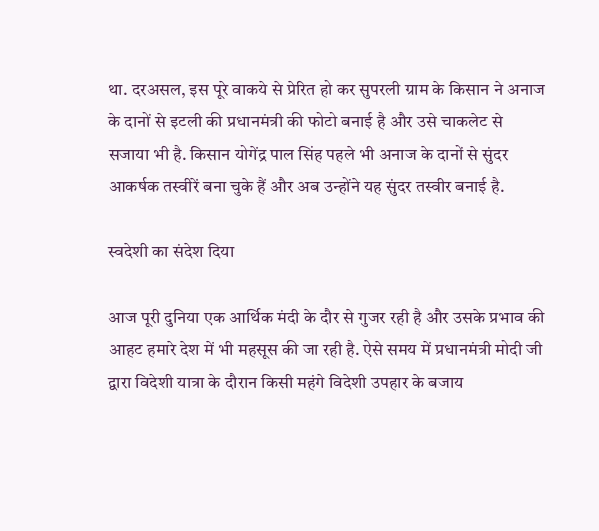था. दरअसल, इस पूरे वाकये से प्रेरित हो कर सुपरली ग्राम के किसान ने अनाज के दानों से इटली की प्रधानमंत्री की फोटो बनाई है और उसे चाकलेट से सजाया भी है. किसान योगेंद्र पाल सिंह पहले भी अनाज के दानों से सुंदर आकर्षक तस्वीरें बना चुके हैं और अब उन्होंने यह सुंदर तस्वीर बनाई है.

स्वदेशी का संदेश दिया

आज पूरी दुनिया एक आर्थिक मंदी के दौर से गुजर रही है और उसके प्रभाव की आहट हमारे देश में भी महसूस की जा रही है. ऐसे समय में प्रधानमंत्री मोदी जी द्वारा विदेशी यात्रा के दौरान किसी महंगे विदेशी उपहार के बजाय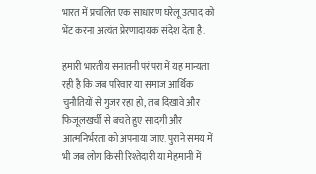भारत में प्रचलित एक साधारण घरेलू उत्पाद को भेंट करना अत्यंत प्रेरणादायक संदेश देता है.

हमारी भारतीय सनातनी परंपरा में यह मान्यता रही है कि जब परिवार या समाज आर्थिक चुनौतियों से गुजर रहा हो, तब दिखावे और फिजूलखर्ची से बचते हुए सादगी और आत्मनिर्भरता को अपनाया जाए. पुराने समय में भी जब लोग किसी रिश्तेदारी या मेहमानी में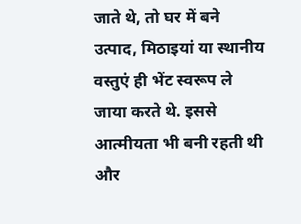जाते थे, तो घर में बने उत्पाद, मिठाइयां या स्थानीय वस्तुएं ही भेंट स्वरूप ले जाया करते थे. इससे आत्मीयता भी बनी रहती थी और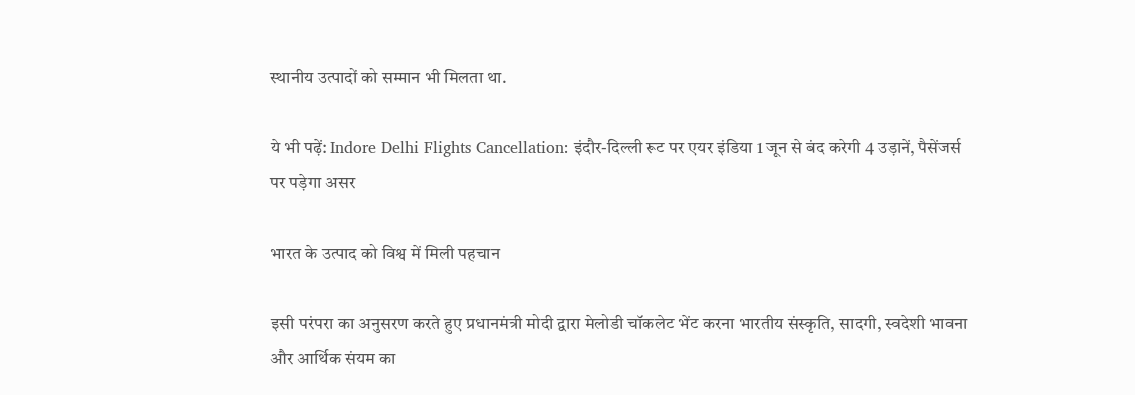स्थानीय उत्पादों को सम्मान भी मिलता था.

ये भी पढ़ें: Indore Delhi Flights Cancellation: इंदौर-दिल्ली रूट पर एयर इंडिया 1 जून से बंद करेगी 4 उड़ानें, पैसेंजर्स पर पड़ेगा असर

भारत के उत्पाद को विश्व में मिली पहचान

इसी परंपरा का अनुसरण करते हुए प्रधानमंत्री मोदी द्वारा मेलोडी चॉकलेट भेंट करना भारतीय संस्कृति, सादगी, स्वदेशी भावना और आर्थिक संयम का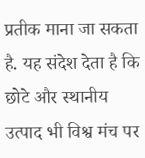प्रतीक माना जा सकता है. यह संदेश देता है कि छोटे और स्थानीय उत्पाद भी विश्व मंच पर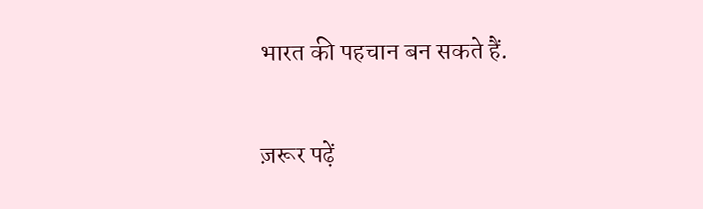भारत की पहचान बन सकते हैं.

ज़रूर पढ़ें